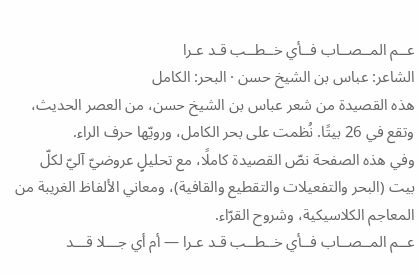عــم المــصــاب فــأي خــطــب قـد عـرا
الشاعر: عباس بن الشيخ حسن · البحر: الكامل
هذه القصيدة من شعر عباس بن الشيخ حسن، من العصر الحديث، وتقع في 26 بيتًا. نُظمت على بحر الكامل، ورويّها حرف الراء.
وفي هذه الصفحة نصّ القصيدة كاملًا، مع تحليلٍ عروضيّ آليّ لكلّ بيت (البحر والتفعيلات والتقطيع والقافية)، ومعاني الألفاظ الغريبة من المعاجم الكلاسيكية، وشروح القرّاء.
عــم المــصــاب فــأي خــطــب قـد عـرا — أم أي جـــلا قـــد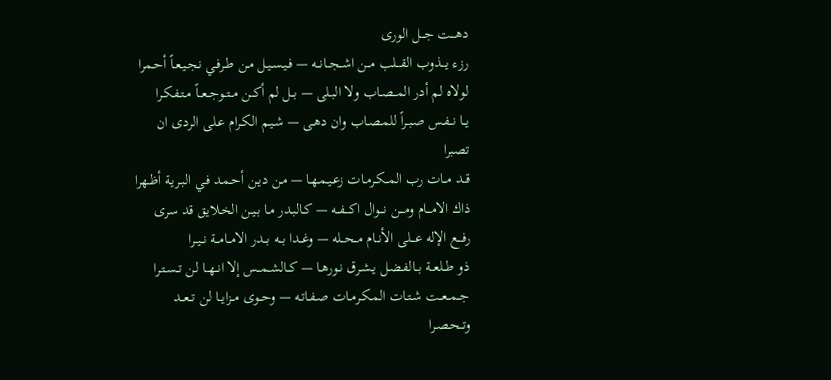دهـــت جـــل الورى
رزء يـــذوب القـــلب مــن اشــجــانــه — فـيـسـيـل مـن طـرفـي نـجـيـعـاً أحـمرا
لولاه لم أدر المــصـاب ولا البـلى — بــل لم أكــن مــتــوجــعــاً مـتـفـكـرا
يــا نــفـس صـبـراً للمـصـاب وان دهـى — شـيـم الكـرام عـلى الردى ان تصبرا
قــد مــات رب المــكـرمـات زعـيـمـهـا — مـن ديـن أحـمـد فـي البـريـة أظـهرا
ذاك الامـــام ومـــن نـــوال اكـــفــه — كـالبـدر مـا بـيـن الخـلايق قد سرى
رفـــع الإله عـــلى الأنــام مــحــله — وغــدا بــه بــدر الامــامــة نــيــرا
ذو طــلعــة بــالفـضـل يـشـرق نـورهـا — كــالشــمــس إلا انــهــا لن تــسـتـرا
جــمــعــت شـتـات المـكـرمـات صـفـاتـه — وحــوى مــزايــا لن تــعــد وتــحـصـرا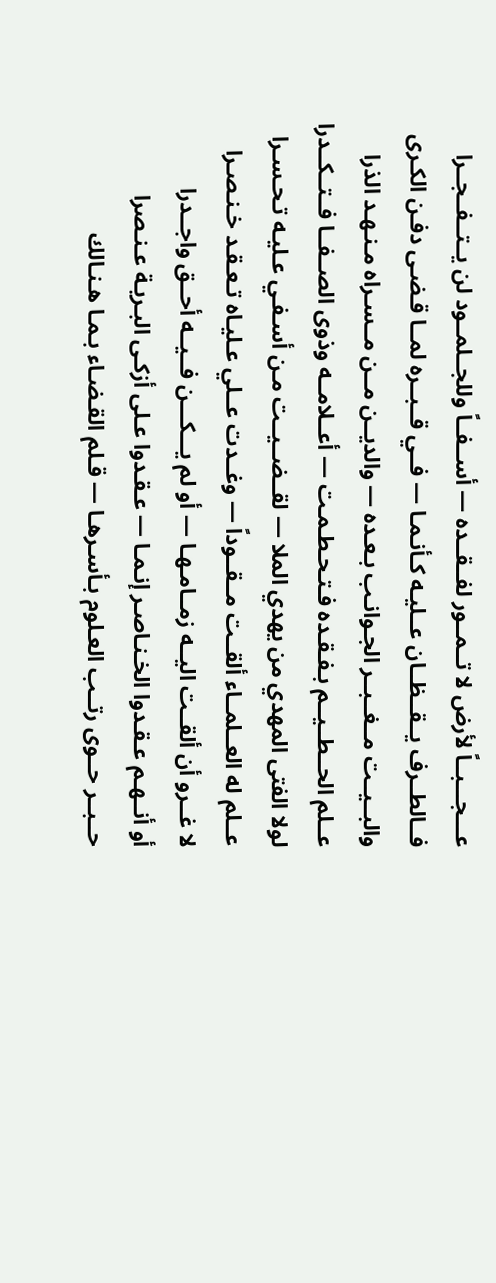عـــجـــبــاً لأرض لا تــمــور لفــقــده — أســفــاً وللجــلمــود لن يــتــفــجــرا
فــالطــرف يــقــظــان عــليـه كـأنـمـا — فــي قــبــره لمــا قـضـى دفـن الكـرى
والبــيــت مــغــبــر الجـوانـب بـعـده — والديــن مــن مــسـراه مـنـهـد الذرا
عــلم الحــطــيــم بـفـقـده فـتـحـطـمـت — أعــلامــه وذوى الصــفــا فــتــكــدرا
لولا الفتى المهدي من يهدي الملا — لقــضــيــت مـن أسـفـي عـليـه تـحـسـرا
عــلم له العــلمــاء ألقــت مــقــوداً — وغــدت عــلي عـليـاه تـعـقـد خـنـصـرا
لا غــرو أن ألقــت اليــه زمــامـهـا — أو لم يـــكـــن فــيــه أحــق واجــدرا
أو أنــهـم عـقـدوا الخـنـاصـر إنـمـا — عـقـدوا عـلى أزكـى البـريـة عـنـصرا
حــبــر حــوى رتــب العـلوم بـأسـرهـا — قـلم القـضـاء بـمـا هـنـالك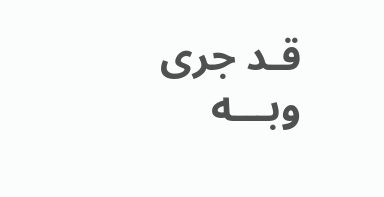قـد جرى
وبـــه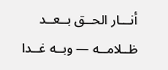أنـــار الحــق بــعــد ظــلامــه — وبــه غــدا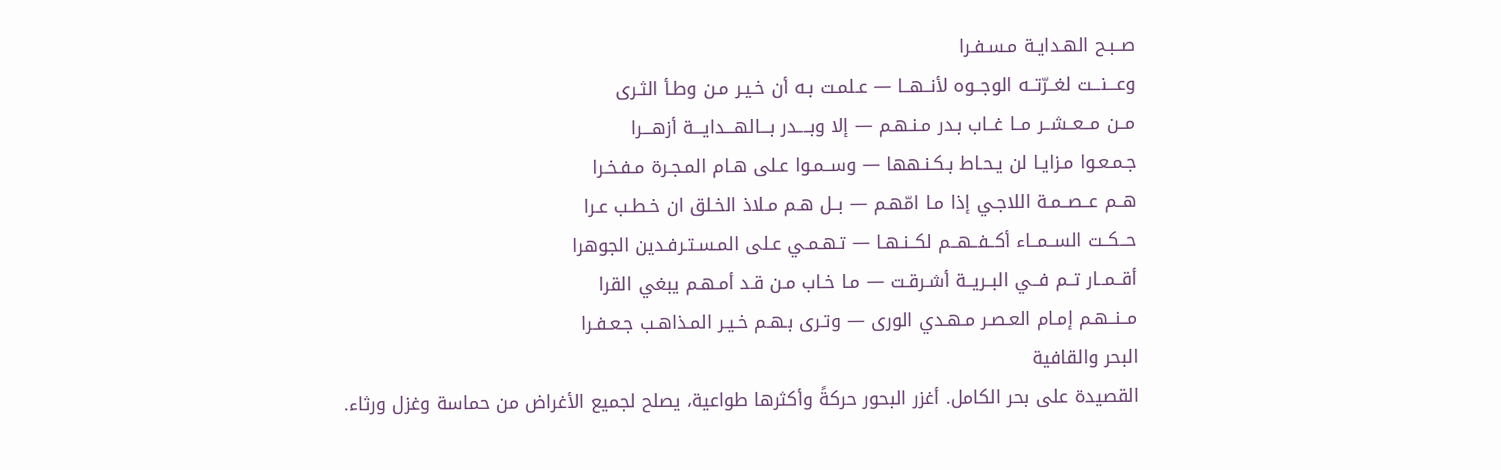صــبـح الهـدايـة مـسـفـرا
وعـــنـــت لغــرّتــه الوجــوه لأنــهــا — عـلمـت بـه أن خـيـر مـن وطـأ الثـرى
مــن مــعــشــر مــا غــاب بـدر مـنـهـم — إلا وبــــدر بـــالهـــدايـــة أزهـــرا
جـمـعـوا مـزايـا لن يـحـاط بـكـنـهها — وســمـوا عـلى هـام المـجـرة مـفـخـرا
هــم عــصــمـة اللاجـي إذا مـا امّهـم — بــل هـم مـلاذ الخـلق ان خـطـب عـرا
حــكــت الســمــاء أكــفــهــم لكــنـهـا — تـهـمـي عـلى المـسـتـرفـدين الجوهرا
أقــمــار تــم فــي البــريــة أشـرقـت — مـا خـاب مـن قـد أمـهـم يبغي القرا
مــنــهـم إمـام العـصـر مـهـدي الورى — وتـرى بـهـم خـيـر المـذاهـب جـعـفـرا
البحر والقافية
القصيدة على بحر الكامل. أغزر البحور حركةً وأكثرها طواعية، يصلح لجميع الأغراض من حماسة وغزل ورثاء.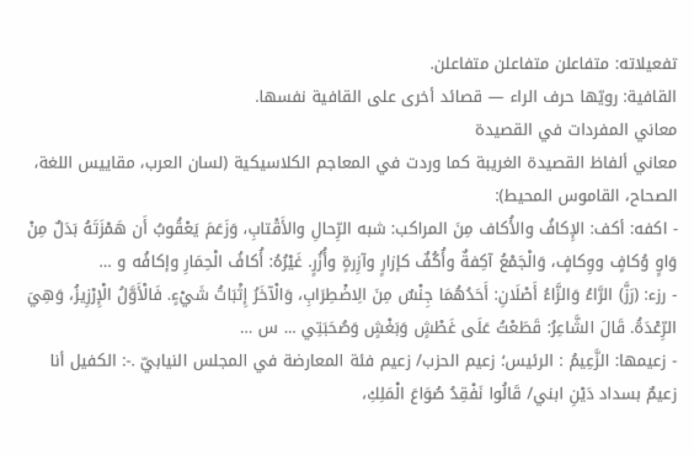تفعيلاته: متفاعلن متفاعلن متفاعلن.
القافية: رويّها حرف الراء — قصائد أخرى على القافية نفسها.
معاني المفردات في القصيدة
معاني ألفاظ القصيدة الغريبة كما وردت في المعاجم الكلاسيكية (لسان العرب، مقاييس اللغة، الصحاح، القاموس المحيط):
- اكفه: أكف: الإِكافُ والأُكاف مِنَ المراكب: شبه الرِّحالِ والأَقْتابِ، وَزَعَمَ يَعْقُوبُ أَن هَمْزَتَهُ بَدَلٌ مِنْ وَاوٍ وُكافٍ ووِكافٍ، وَالْجَمْعُ آكِفةٌ وأُكُفٌ كإزارٍ وآزِرةٍ وأُزُرٍ. غَيْرُهُ: أُكافُ الْحِمَارِ وإكافُه و …
- رزء: (رَزَّ) الرَّاءُ وَالزَّاءُ أَصْلَانِ: أَحَدُهُمَا جِنْسٌ مِنَ الِاضْطِرَابِ، وَالْآخَرُ إِثْبَاتُ شَيْءٍ. فَالْأَوَّلُ الْإِرْزِيزُ، وَهِيَ الرِّعْدَةُ. قَالَ الشَّاعِرُ: قَطَعْتُ عَلَى غَطْشٍ وَبَغْشٍ وَصُحَبَتِي ... س …
- زعيمها: الزَّعِيمُ : الرئيس؛ زعيم الحزب/ زعيم فئة المعارضة في المجلس النيابيّ .-: الكفيل أنا زعيمٌ بسداد دَيْنِ ابني/ قَالُوا نَفْقِدُ صُوَاعَ الْمَلِكِ،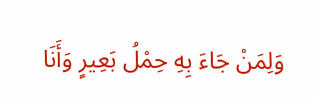وَلِمَنْ جَاءَ بِهِ حِمْلُ بَعِيرٍ وَأَنَا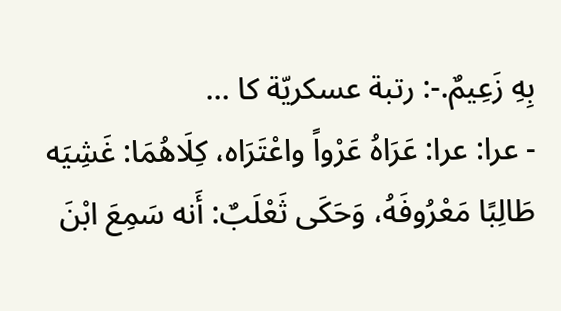بِهِ زَعِيمٌ.-: رتبة عسكريّة كا …
- عرا: عرا: عَرَاهُ عَرْواً واعْتَرَاه، كِلَاهُمَا: غَشِيَه طَالِبًا مَعْرُوفَهُ، وَحَكَى ثَعْلَبٌ: أَنه سَمِعَ ابْنَ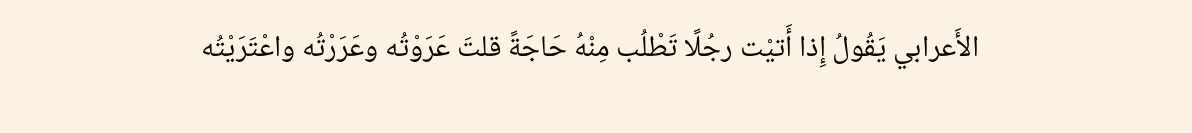الأَعرابي يَقُولُ إِذا أَتيْت رجُلًا تَطْلُب مِنْهُ حَاجَةً قلتَ عَرَوْتُه وعَرَرْتُه واعْتَرَيْتُه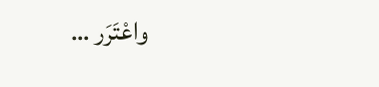واعْتَرَر …